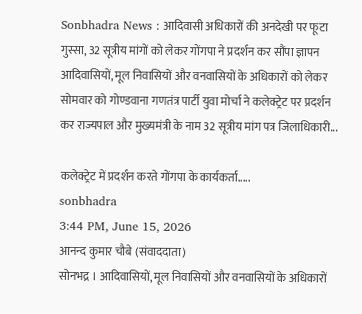Sonbhadra News : आदिवासी अधिकारों की अनदेखी पर फूटा गुस्सा, 32 सूत्रीय मांगों को लेकर गोंगपा ने प्रदर्शन कर सौंपा ज्ञापन
आदिवासियों, मूल निवासियों और वनवासियों के अधिकारों को लेकर सोमवार को गोण्डवाना गणतंत्र पार्टी युवा मोर्चा ने कलेक्ट्रेट पर प्रदर्शन कर राज्यपाल और मुख्यमंत्री के नाम 32 सूत्रीय मांग पत्र जिलाधिकारी...

कलेक्ट्रेट में प्रदर्शन करते गोंगपा के कार्यकर्ता.....
sonbhadra
3:44 PM, June 15, 2026
आनन्द कुमार चौबे (संवाददाता)
सोनभद्र । आदिवासियों, मूल निवासियों और वनवासियों के अधिकारों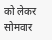को लेकर सोमवार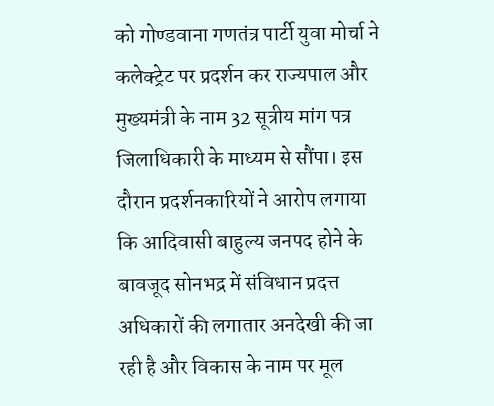को गोण्डवाना गणतंत्र पार्टी युवा मोर्चा ने कलेक्ट्रेट पर प्रदर्शन कर राज्यपाल और मुख्यमंत्री के नाम 32 सूत्रीय मांग पत्र जिलाधिकारी के माध्यम से सौंपा। इस दौरान प्रदर्शनकारियों ने आरोप लगाया कि आदिवासी बाहुल्य जनपद होने के बावजूद सोनभद्र में संविधान प्रदत्त अधिकारों की लगातार अनदेखी की जा रही है और विकास के नाम पर मूल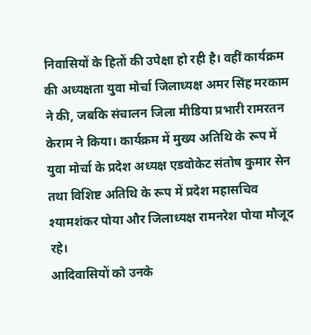निवासियों के हितों की उपेक्षा हो रही है। वहीं कार्यक्रम की अध्यक्षता युवा मोर्चा जिलाध्यक्ष अमर सिंह मरकाम ने की, जबकि संचालन जिला मीडिया प्रभारी रामरतन केराम ने किया। कार्यक्रम में मुख्य अतिथि के रूप में युवा मोर्चा के प्रदेश अध्यक्ष एडवोकेट संतोष कुमार सेन तथा विशिष्ट अतिथि के रूप में प्रदेश महासचिव श्यामशंकर पोया और जिलाध्यक्ष रामनरेश पोया मौजूद रहे।
आदिवासियों को उनके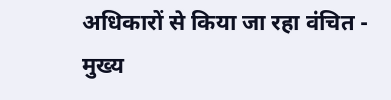अधिकारों से किया जा रहा वंचित -
मुख्य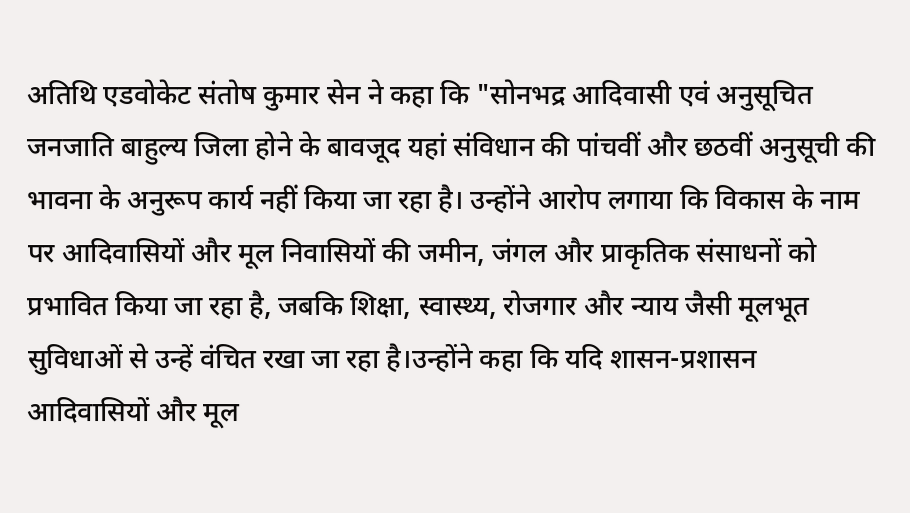अतिथि एडवोकेट संतोष कुमार सेन ने कहा कि "सोनभद्र आदिवासी एवं अनुसूचित जनजाति बाहुल्य जिला होने के बावजूद यहां संविधान की पांचवीं और छठवीं अनुसूची की भावना के अनुरूप कार्य नहीं किया जा रहा है। उन्होंने आरोप लगाया कि विकास के नाम पर आदिवासियों और मूल निवासियों की जमीन, जंगल और प्राकृतिक संसाधनों को प्रभावित किया जा रहा है, जबकि शिक्षा, स्वास्थ्य, रोजगार और न्याय जैसी मूलभूत सुविधाओं से उन्हें वंचित रखा जा रहा है।उन्होंने कहा कि यदि शासन-प्रशासन आदिवासियों और मूल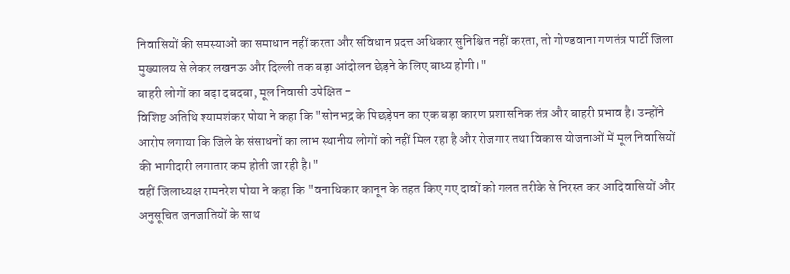निवासियों की समस्याओं का समाधान नहीं करता और संविधान प्रदत्त अधिकार सुनिश्चित नहीं करता, तो गोण्डवाना गणतंत्र पार्टी जिला मुख्यालय से लेकर लखनऊ और दिल्ली तक बड़ा आंदोलन छेड़ने के लिए बाध्य होगी।"
बाहरी लोगों का बढ़ा दबदबा, मूल निवासी उपेक्षित -
विशिष्ट अतिथि श्यामशंकर पोया ने कहा कि "सोनभद्र के पिछड़ेपन का एक बड़ा कारण प्रशासनिक तंत्र और बाहरी प्रभाव है। उन्होंने आरोप लगाया कि जिले के संसाधनों का लाभ स्थानीय लोगों को नहीं मिल रहा है और रोजगार तथा विकास योजनाओं में मूल निवासियों की भागीदारी लगातार कम होती जा रही है।"
वहीं जिलाध्यक्ष रामनरेश पोया ने कहा कि "वनाधिकार कानून के तहत किए गए दावों को गलत तरीके से निरस्त कर आदिवासियों और अनुसूचित जनजातियों के साथ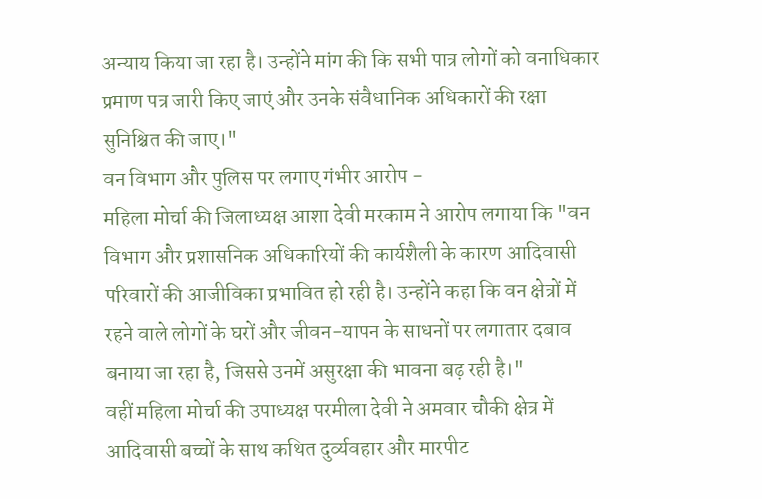अन्याय किया जा रहा है। उन्होंने मांग की कि सभी पात्र लोगों को वनाधिकार प्रमाण पत्र जारी किए जाएं और उनके संवैधानिक अधिकारों की रक्षा सुनिश्चित की जाए।"
वन विभाग और पुलिस पर लगाए गंभीर आरोप -
महिला मोर्चा की जिलाध्यक्ष आशा देवी मरकाम ने आरोप लगाया कि "वन विभाग और प्रशासनिक अधिकारियों की कार्यशैली के कारण आदिवासी परिवारों की आजीविका प्रभावित हो रही है। उन्होंने कहा कि वन क्षेत्रों में रहने वाले लोगों के घरों और जीवन-यापन के साधनों पर लगातार दबाव बनाया जा रहा है, जिससे उनमें असुरक्षा की भावना बढ़ रही है।"
वहीं महिला मोर्चा की उपाध्यक्ष परमीला देवी ने अमवार चौकी क्षेत्र में आदिवासी बच्चों के साथ कथित दुर्व्यवहार और मारपीट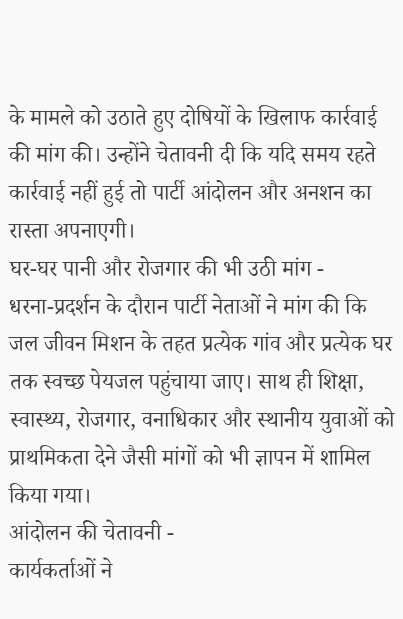के मामले को उठाते हुए दोषियों के खिलाफ कार्रवाई की मांग की। उन्होंने चेतावनी दी कि यदि समय रहते कार्रवाई नहीं हुई तो पार्टी आंदोलन और अनशन का रास्ता अपनाएगी।
घर-घर पानी और रोजगार की भी उठी मांग -
धरना-प्रदर्शन के दौरान पार्टी नेताओं ने मांग की कि जल जीवन मिशन के तहत प्रत्येक गांव और प्रत्येक घर तक स्वच्छ पेयजल पहुंचाया जाए। साथ ही शिक्षा, स्वास्थ्य, रोजगार, वनाधिकार और स्थानीय युवाओं को प्राथमिकता देने जैसी मांगों को भी ज्ञापन में शामिल किया गया।
आंदोलन की चेतावनी -
कार्यकर्ताओं ने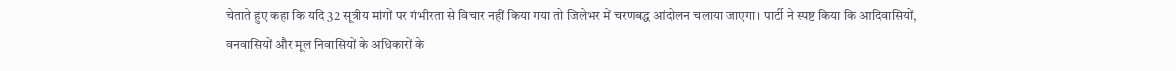चेताते हुए कहा कि यदि 32 सूत्रीय मांगों पर गंभीरता से विचार नहीं किया गया तो जिलेभर में चरणबद्ध आंदोलन चलाया जाएगा। पार्टी ने स्पष्ट किया कि आदिवासियों, वनवासियों और मूल निवासियों के अधिकारों के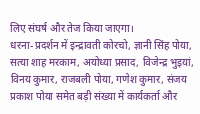लिए संघर्ष और तेज किया जाएगा।
धरना-प्रदर्शन में इन्द्रावती कोरचो, ज्ञानी सिंह पोया, सत्या शाह मरकाम, अयोध्या प्रसाद, विजेन्द्र भुइयां, विनय कुमार, राजबली पोया, गणेश कुमार, संजय प्रकाश पोया समेत बड़ी संख्या में कार्यकर्ता और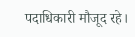पदाधिकारी मौजूद रहे।